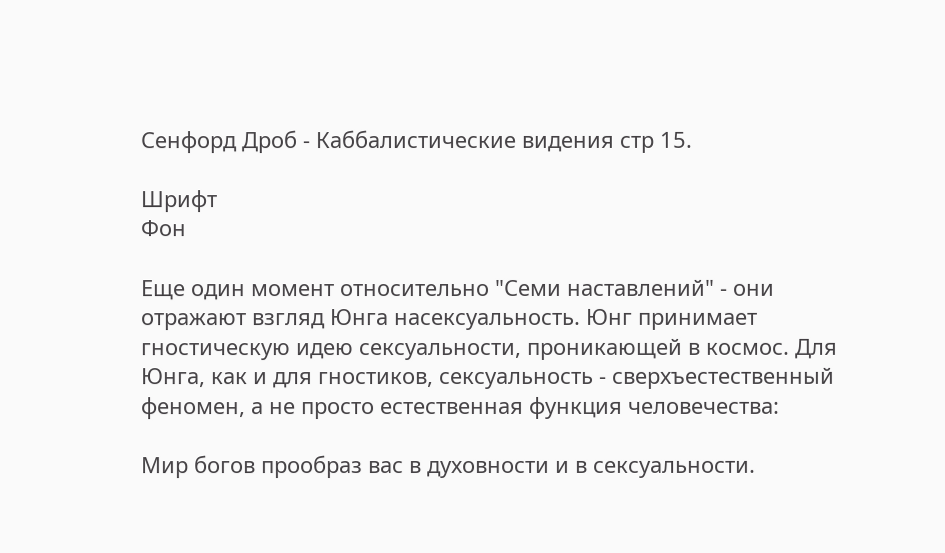Сенфорд Дроб - Каббалистические видения стр 15.

Шрифт
Фон

Еще один момент относительно "Семи наставлений" - они отражают взгляд Юнга насексуальность. Юнг принимает гностическую идею сексуальности, проникающей в космос. Для Юнга, как и для гностиков, сексуальность - сверхъестественный феномен, а не просто естественная функция человечества:

Мир богов прообраз вас в духовности и в сексуальности.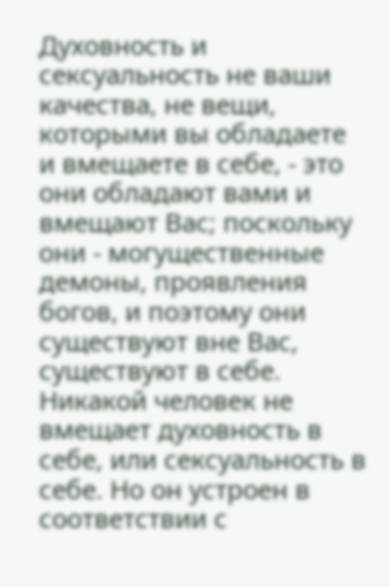Духовность и сексуальность не ваши качества, не вещи, которыми вы обладаете и вмещаете в себе, - это они обладают вами и вмещают Вас; поскольку они - могущественные демоны, проявления богов, и поэтому они существуют вне Вас, существуют в себе. Никакой человек не вмещает духовность в себе, или сексуальность в себе. Но он устроен в соответствии с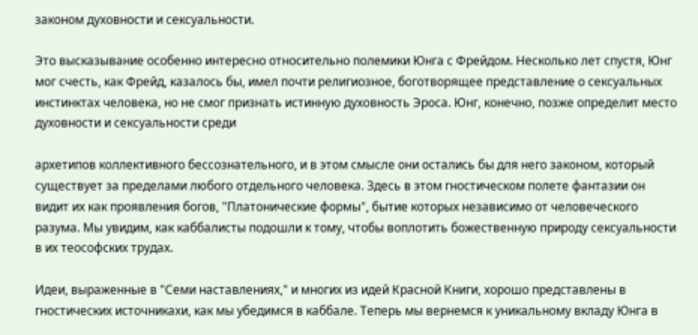законом духовности и сексуальности.

Это высказывание особенно интересно относительно полемики Юнга с Фрейдом. Несколько лет спустя, Юнг мог счесть, как Фрейд, казалось бы, имел почти религиозное, боготворящее представление о сексуальных инстинктах человека, но не смог признать истинную духовность Эроса. Юнг, конечно, позже определит место духовности и сексуальности среди

архетипов коллективного бессознательного, и в этом смысле они остались бы для него законом, который существует за пределами любого отдельного человека. Здесь в этом гностическом полете фантазии он видит их как проявления богов, "Платонические формы", бытие которых независимо от человеческого разума. Мы увидим, как каббалисты подошли к тому, чтобы воплотить божественную природу сексуальности в их теософских трудах.

Идеи, выраженные в "Семи наставлениях," и многих из идей Красной Книги, хорошо представлены в гностических источникахи, как мы убедимся в каббале. Теперь мы вернемся к уникальному вкладу Юнга в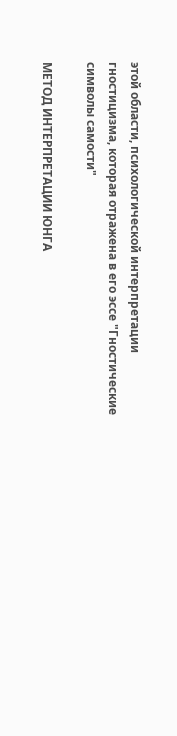этой области, психологической интерпретации гностицизма, которая отражена в его эссе "Гностические символы самости"

МЕТОД ИНТЕРПРЕТАЦИИ ЮНГА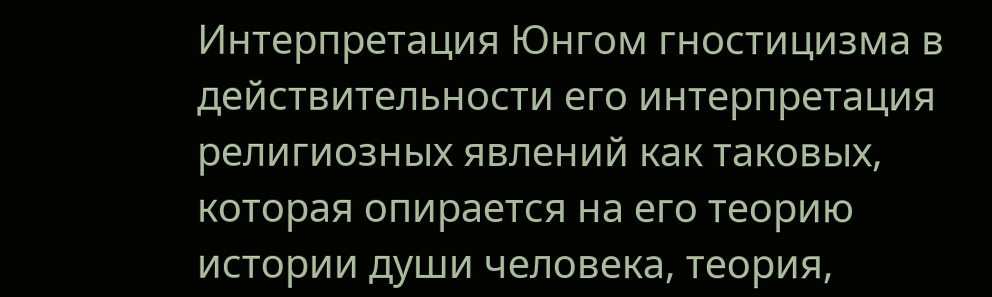Интерпретация Юнгом гностицизма в действительности его интерпретация религиозных явлений как таковых, которая опирается на его теорию истории души человека, теория,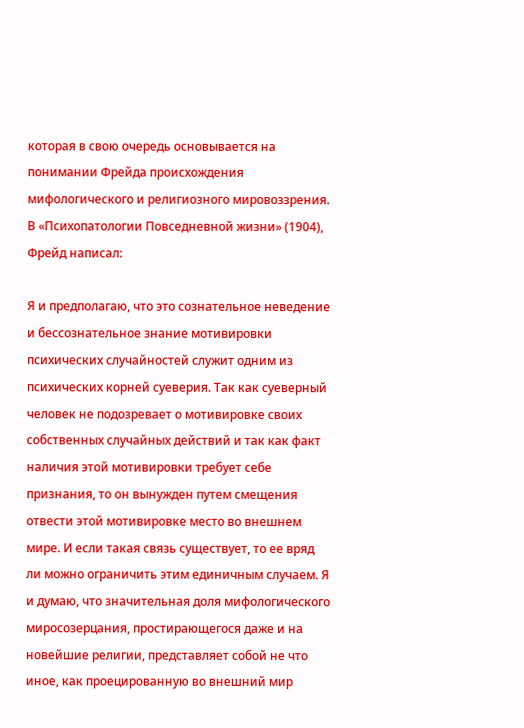которая в свою очередь основывается на понимании Фрейда происхождения мифологического и религиозного мировоззрения. В «Психопатологии Повседневной жизни» (1904), Фрейд написал:

Я и предполагаю, что это сознательное неведение и бессознательное знание мотивировки психических случайностей служит одним из психических корней суеверия. Так как суеверный человек не подозревает о мотивировке своих собственных случайных действий и так как факт наличия этой мотивировки требует себе признания, то он вынужден путем смещения отвести этой мотивировке место во внешнем мире. И если такая связь существует, то ее вряд ли можно ограничить этим единичным случаем. Я и думаю, что значительная доля мифологического миросозерцания, простирающегося даже и на новейшие религии, представляет собой не что иное, как проецированную во внешний мир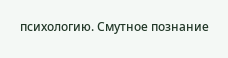психологию. Смутное познание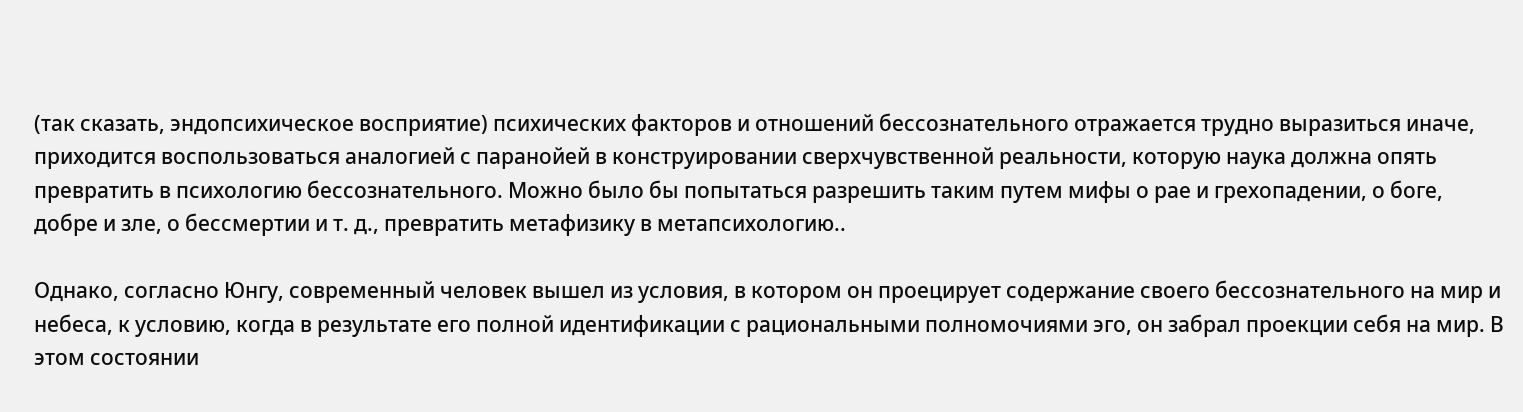(так сказать, эндопсихическое восприятие) психических факторов и отношений бессознательного отражается трудно выразиться иначе, приходится воспользоваться аналогией с паранойей в конструировании сверхчувственной реальности, которую наука должна опять превратить в психологию бессознательного. Можно было бы попытаться разрешить таким путем мифы о рае и грехопадении, о боге, добре и зле, о бессмертии и т. д., превратить метафизику в метапсихологию..

Однако, согласно Юнгу, современный человек вышел из условия, в котором он проецирует содержание своего бессознательного на мир и небеса, к условию, когда в результате его полной идентификации с рациональными полномочиями эго, он забрал проекции себя на мир. В этом состоянии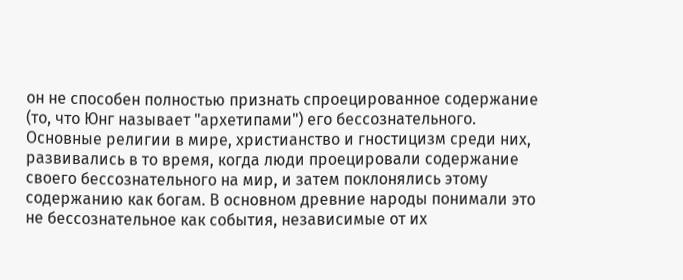он не способен полностью признать спроецированное содержание (то, что Юнг называет "архетипами") его бессознательного. Основные религии в мире, христианство и гностицизм среди них, развивались в то время, когда люди проецировали содержание своего бессознательного на мир, и затем поклонялись этому содержанию как богам. В основном древние народы понимали это не бессознательное как события, независимые от их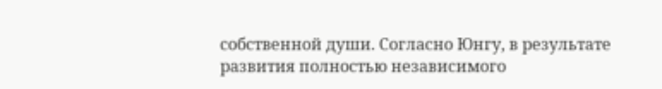собственной души. Согласно Юнгу, в результате развития полностью независимого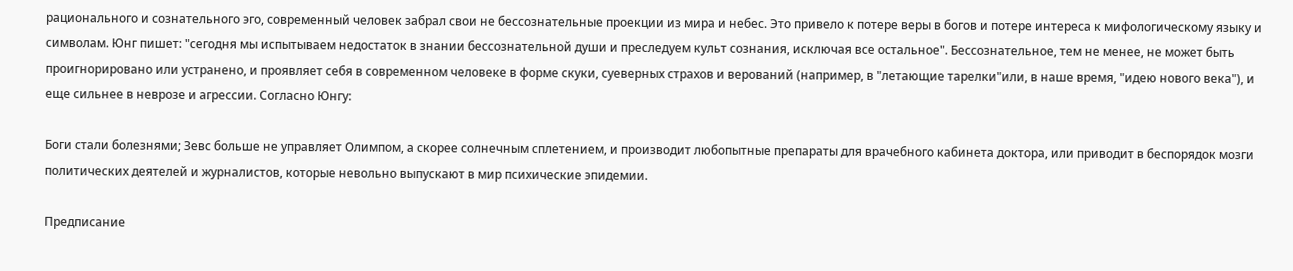рационального и сознательного эго, современный человек забрал свои не бессознательные проекции из мира и небес. Это привело к потере веры в богов и потере интереса к мифологическому языку и символам. Юнг пишет: "сегодня мы испытываем недостаток в знании бессознательной души и преследуем культ сознания, исключая все остальное". Бессознательное, тем не менее, не может быть проигнорировано или устранено, и проявляет себя в современном человеке в форме скуки, суеверных страхов и верований (например, в "летающие тарелки"или, в наше время, "идею нового века"), и еще сильнее в неврозе и агрессии. Согласно Юнгу:

Боги стали болезнями; Зевс больше не управляет Олимпом, а скорее солнечным сплетением, и производит любопытные препараты для врачебного кабинета доктора, или приводит в беспорядок мозги политических деятелей и журналистов, которые невольно выпускают в мир психические эпидемии.

Предписание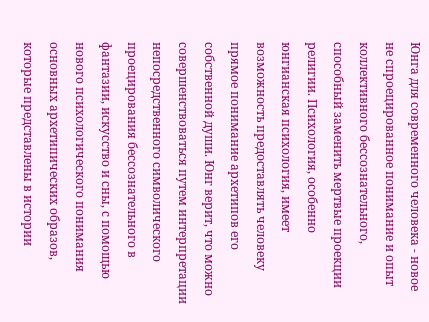Юнга для современного человека - новое не спроецированное понимание и опыт коллективного бессознательного, способный заменить мертвые проекции религии. Психология, особенно юнгианская психология, имеет возможность предоставлять человеку прямое понимание архетипов его собственной души. Юнг верит, что можно совершенствоваться путем интерпретации непосредственного символического проецирования бессознательного в фантазии, искусство и сны, с помощью нового психологического понимания основных архетипических образов, которые представлены в истории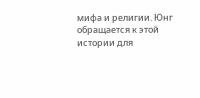мифа и религии. Юнг обращается к этой истории для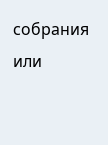собрания или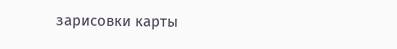зарисовки карты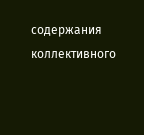содержания коллективного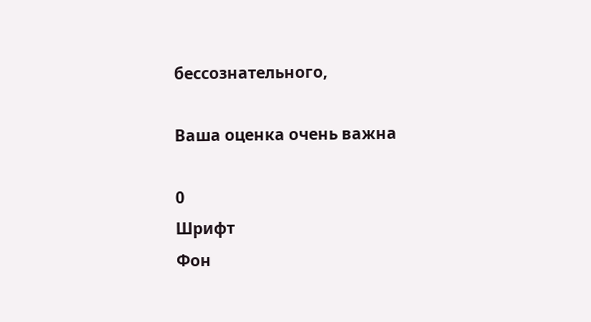бессознательного,

Ваша оценка очень важна

0
Шрифт
Фон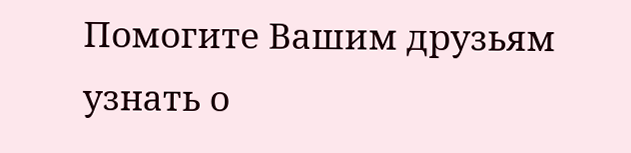Помогите Вашим друзьям узнать о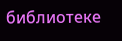библиотеке